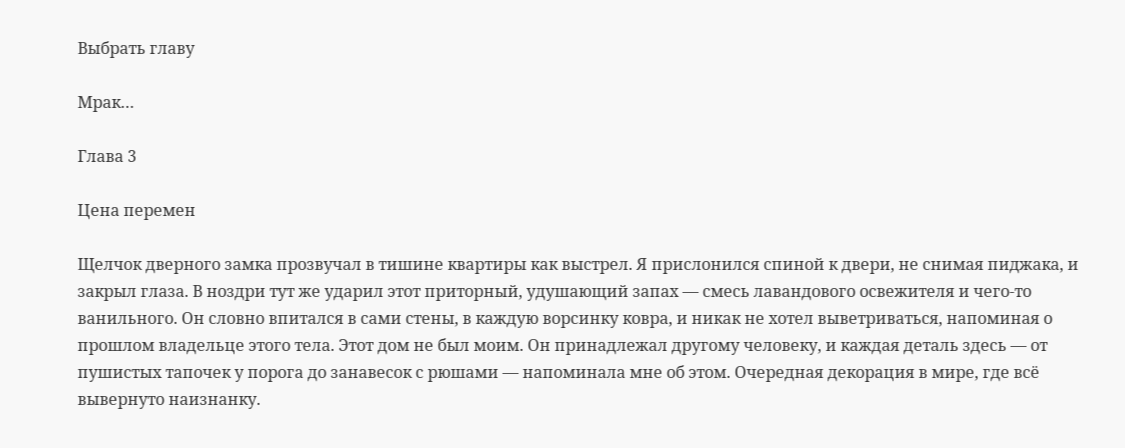Выбрать главу

Мрак…

Глава 3

Цена перемен

Щелчок дверного замка прозвучал в тишине квартиры как выстрел. Я прислонился спиной к двери, не снимая пиджака, и закрыл глаза. В ноздри тут же ударил этот приторный, удушающий запах — смесь лавандового освежителя и чего-то ванильного. Он словно впитался в сами стены, в каждую ворсинку ковра, и никак не хотел выветриваться, напоминая о прошлом владельце этого тела. Этот дом не был моим. Он принадлежал другому человеку, и каждая деталь здесь — от пушистых тапочек у порога до занавесок с рюшами — напоминала мне об этом. Очередная декорация в мире, где всё вывернуто наизнанку.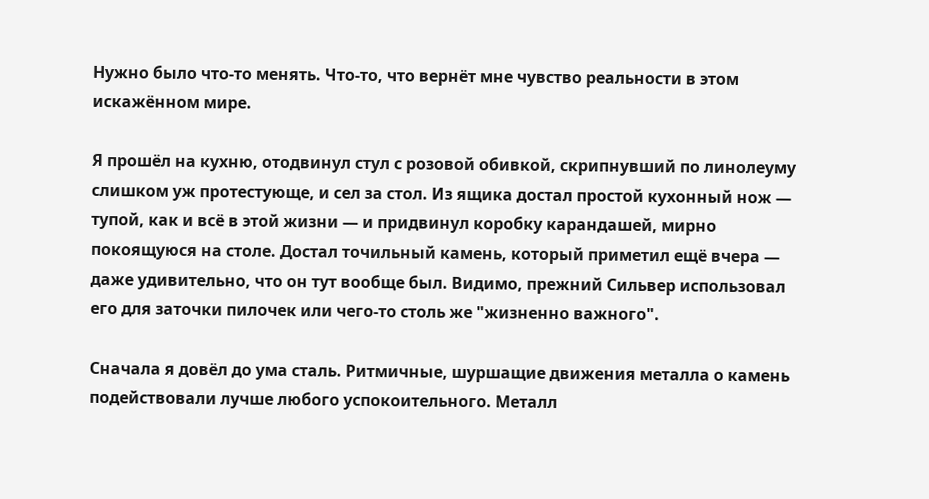Нужно было что-то менять. Что-то, что вернёт мне чувство реальности в этом искажённом мире.

Я прошёл на кухню, отодвинул стул с розовой обивкой, скрипнувший по линолеуму слишком уж протестующе, и сел за стол. Из ящика достал простой кухонный нож — тупой, как и всё в этой жизни — и придвинул коробку карандашей, мирно покоящуюся на столе. Достал точильный камень, который приметил ещё вчера — даже удивительно, что он тут вообще был. Видимо, прежний Сильвер использовал его для заточки пилочек или чего-то столь же "жизненно важного".

Сначала я довёл до ума сталь. Ритмичные, шуршащие движения металла о камень подействовали лучше любого успокоительного. Металл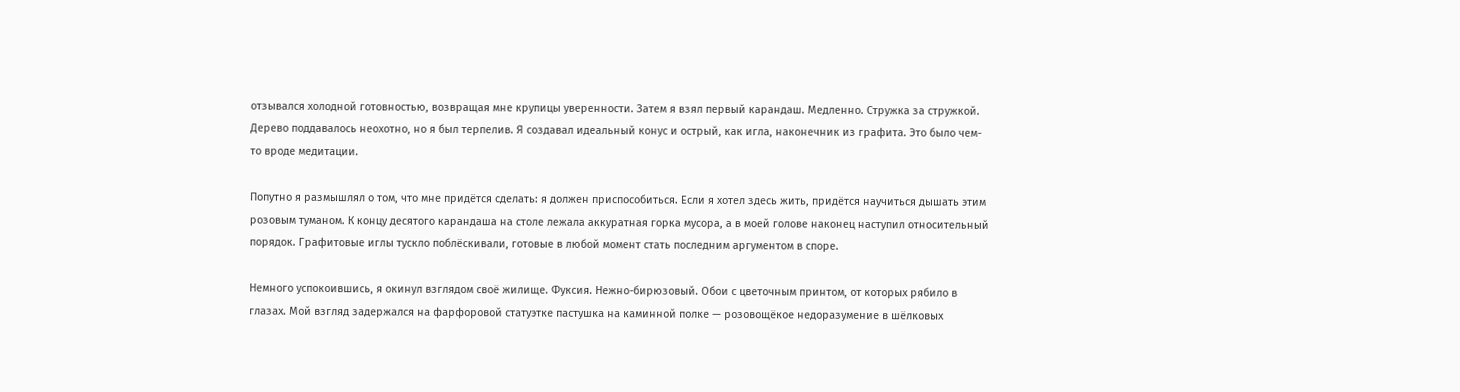отзывался холодной готовностью, возвращая мне крупицы уверенности. Затем я взял первый карандаш. Медленно. Стружка за стружкой. Дерево поддавалось неохотно, но я был терпелив. Я создавал идеальный конус и острый, как игла, наконечник из графита. Это было чем-то вроде медитации.

Попутно я размышлял о том, что мне придётся сделать: я должен приспособиться. Если я хотел здесь жить, придётся научиться дышать этим розовым туманом. К концу десятого карандаша на столе лежала аккуратная горка мусора, а в моей голове наконец наступил относительный порядок. Графитовые иглы тускло поблёскивали, готовые в любой момент стать последним аргументом в споре.

Немного успокоившись, я окинул взглядом своё жилище. Фуксия. Нежно-бирюзовый. Обои с цветочным принтом, от которых рябило в глазах. Мой взгляд задержался на фарфоровой статуэтке пастушка на каминной полке — розовощёкое недоразумение в шёлковых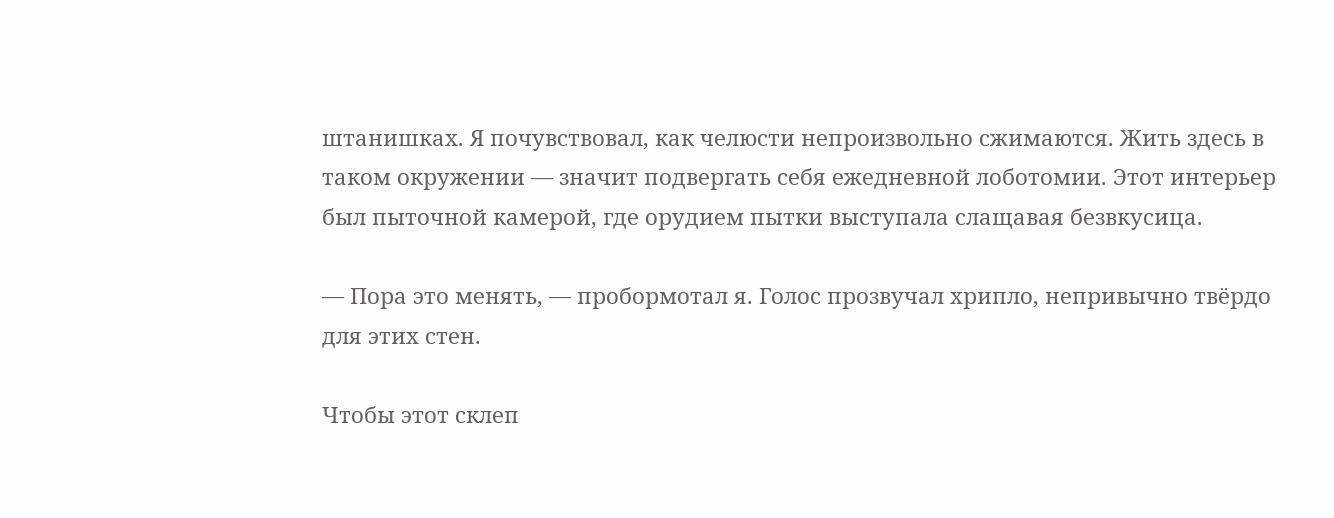штанишках. Я почувствовал, как челюсти непроизвольно сжимаются. Жить здесь в таком окружении — значит подвергать себя ежедневной лоботомии. Этот интерьер был пыточной камерой, где орудием пытки выступала слащавая безвкусица.

— Пора это менять, — пробормотал я. Голос прозвучал хрипло, непривычно твёрдо для этих стен.

Чтобы этот склеп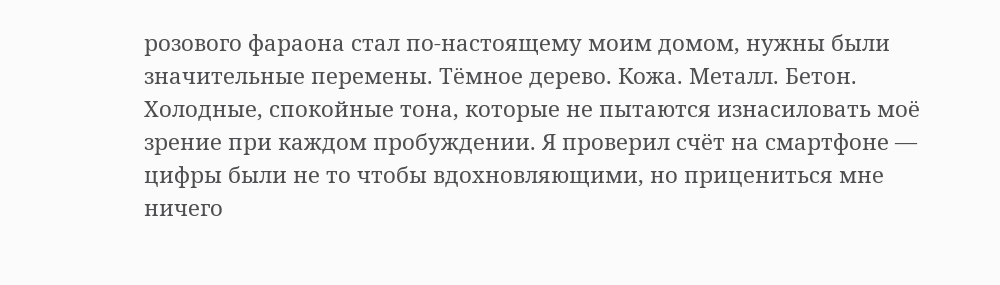розового фараона стал по-настоящему моим домом, нужны были значительные перемены. Тёмное дерево. Кожа. Металл. Бетон. Холодные, спокойные тона, которые не пытаются изнасиловать моё зрение при каждом пробуждении. Я проверил счёт на смартфоне — цифры были не то чтобы вдохновляющими, но прицениться мне ничего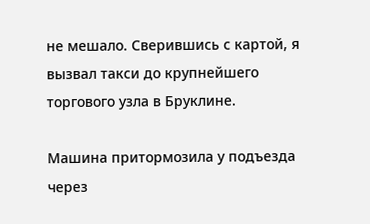не мешало. Сверившись с картой, я вызвал такси до крупнейшего торгового узла в Бруклине.

Машина притормозила у подъезда через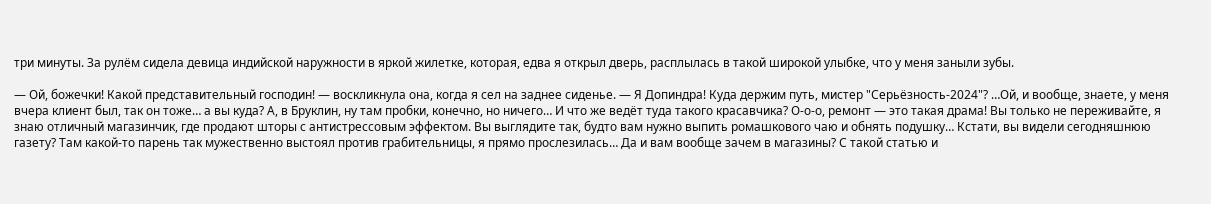три минуты. За рулём сидела девица индийской наружности в яркой жилетке, которая, едва я открыл дверь, расплылась в такой широкой улыбке, что у меня заныли зубы.

— Ой, божечки! Какой представительный господин! — воскликнула она, когда я сел на заднее сиденье. — Я Допиндра! Куда держим путь, мистер "Серьёзность-2024"? …Ой, и вообще, знаете, у меня вчера клиент был, так он тоже… а вы куда? А, в Бруклин, ну там пробки, конечно, но ничего… И что же ведёт туда такого красавчика? О-о-о, ремонт — это такая драма! Вы только не переживайте, я знаю отличный магазинчик, где продают шторы с антистрессовым эффектом. Вы выглядите так, будто вам нужно выпить ромашкового чаю и обнять подушку… Кстати, вы видели сегодняшнюю газету? Там какой-то парень так мужественно выстоял против грабительницы, я прямо прослезилась… Да и вам вообще зачем в магазины? С такой статью и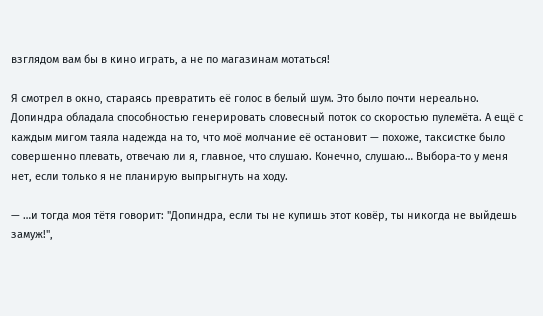взглядом вам бы в кино играть, а не по магазинам мотаться!

Я смотрел в окно, стараясь превратить её голос в белый шум. Это было почти нереально. Допиндра обладала способностью генерировать словесный поток со скоростью пулемёта. А ещё с каждым мигом таяла надежда на то, что моё молчание её остановит — похоже, таксистке было совершенно плевать, отвечаю ли я, главное, что слушаю. Конечно, слушаю… Выбора-то у меня нет, если только я не планирую выпрыгнуть на ходу.

— …и тогда моя тётя говорит: "Допиндра, если ты не купишь этот ковёр, ты никогда не выйдешь замуж!",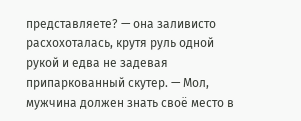представляете? — она заливисто расхохоталась, крутя руль одной рукой и едва не задевая припаркованный скутер. — Мол, мужчина должен знать своё место в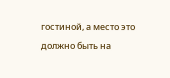гостиной, а место это должно быть на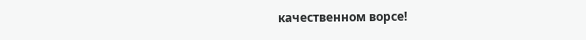качественном ворсе!